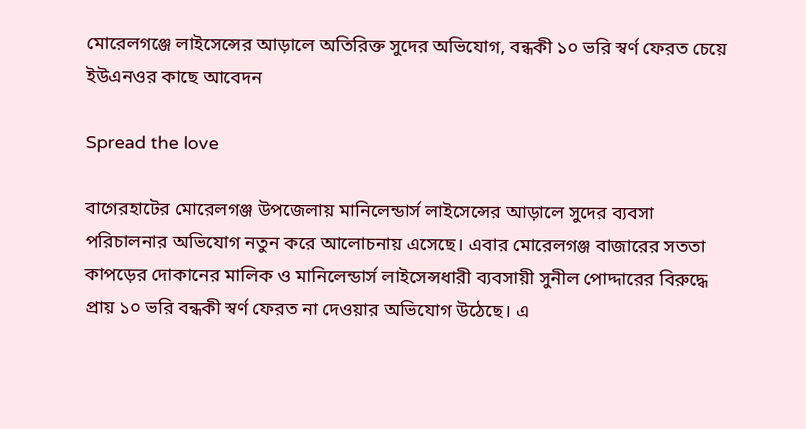মোরেলগঞ্জে লাইসেন্সের আড়ালে অতিরিক্ত সুদের অভিযোগ, বন্ধকী ১০ ভরি স্বর্ণ ফেরত চেয়ে ইউএনওর কাছে আবেদন

Spread the love

বাগেরহাটের মোরেলগঞ্জ উপজেলায় মানিলেন্ডার্স লাইসেন্সের আড়ালে সুদের ব্যবসা পরিচালনার অভিযোগ নতুন করে আলোচনায় এসেছে। এবার মোরেলগঞ্জ বাজারের সততা কাপড়ের দোকানের মালিক ও মানিলেন্ডার্স লাইসেন্সধারী ব্যবসায়ী সুনীল পোদ্দারের বিরুদ্ধে প্রায় ১০ ভরি বন্ধকী স্বর্ণ ফেরত না দেওয়ার অভিযোগ উঠেছে। এ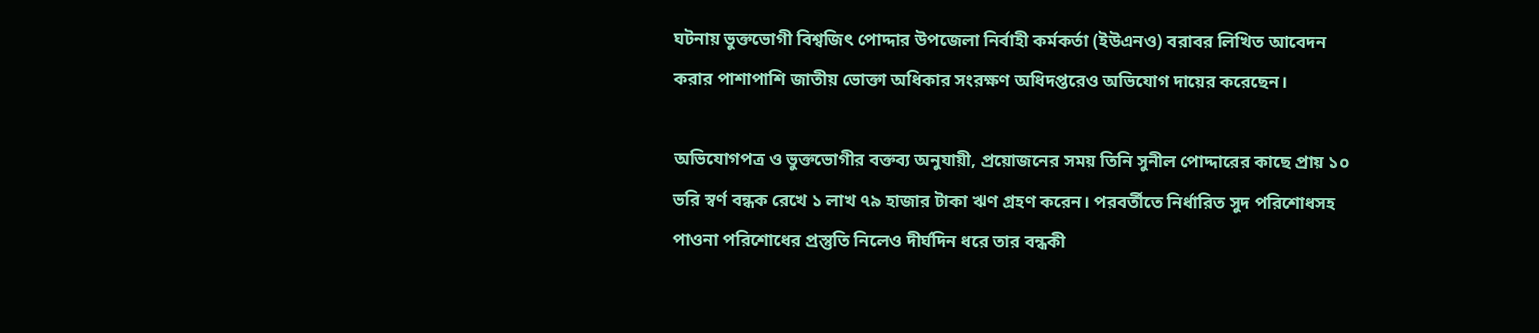ঘটনায় ভুক্তভোগী বিশ্বজিৎ পোদ্দার উপজেলা নির্বাহী কর্মকর্তা (ইউএনও) বরাবর লিখিত আবেদন করার পাশাপাশি জাতীয় ভোক্তা অধিকার সংরক্ষণ অধিদপ্তরেও অভিযোগ দায়ের করেছেন।

অভিযোগপত্র ও ভুক্তভোগীর বক্তব্য অনুযায়ী, প্রয়োজনের সময় তিনি সুনীল পোদ্দারের কাছে প্রায় ১০ ভরি স্বর্ণ বন্ধক রেখে ১ লাখ ৭৯ হাজার টাকা ঋণ গ্রহণ করেন। পরবর্তীতে নির্ধারিত সুদ পরিশোধসহ পাওনা পরিশোধের প্রস্তুতি নিলেও দীর্ঘদিন ধরে তার বন্ধকী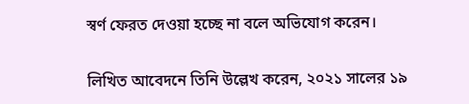স্বর্ণ ফেরত দেওয়া হচ্ছে না বলে অভিযোগ করেন।

লিখিত আবেদনে তিনি উল্লেখ করেন, ২০২১ সালের ১৯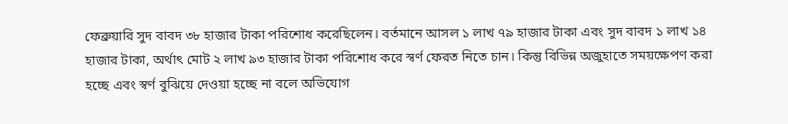ফেব্রুয়ারি সুদ বাবদ ৩৮ হাজার টাকা পরিশোধ করেছিলেন। বর্তমানে আসল ১ লাখ ৭৯ হাজার টাকা এবং সুদ বাবদ ১ লাখ ১৪ হাজার টাকা, অর্থাৎ মোট ২ লাখ ৯৩ হাজার টাকা পরিশোধ করে স্বর্ণ ফেরত নিতে চান। কিন্তু বিভিন্ন অজুহাতে সময়ক্ষেপণ করা হচ্ছে এবং স্বর্ণ বুঝিয়ে দেওয়া হচ্ছে না বলে অভিযোগ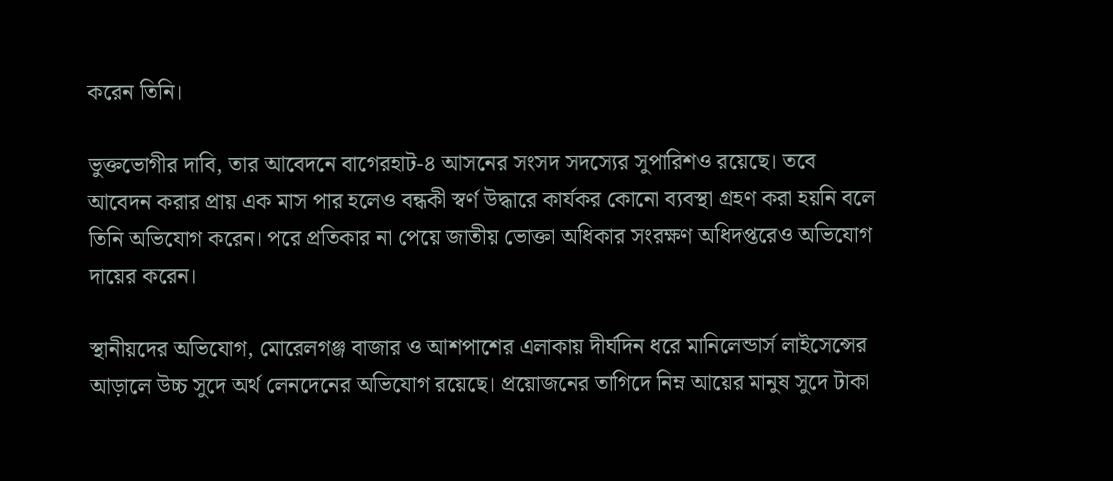করেন তিনি।

ভুক্তভোগীর দাবি, তার আবেদনে বাগেরহাট-৪ আসনের সংসদ সদস্যের সুপারিশও রয়েছে। তবে আবেদন করার প্রায় এক মাস পার হলেও বন্ধকী স্বর্ণ উদ্ধারে কার্যকর কোনো ব্যবস্থা গ্রহণ করা হয়নি বলে তিনি অভিযোগ করেন। পরে প্রতিকার না পেয়ে জাতীয় ভোক্তা অধিকার সংরক্ষণ অধিদপ্তরেও অভিযোগ দায়ের করেন।

স্থানীয়দের অভিযোগ, মোরেলগঞ্জ বাজার ও আশপাশের এলাকায় দীর্ঘদিন ধরে মানিলেন্ডার্স লাইসেন্সের আড়ালে উচ্চ সুদে অর্থ লেনদেনের অভিযোগ রয়েছে। প্রয়োজনের তাগিদে নিম্ন আয়ের মানুষ সুদে টাকা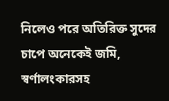নিলেও পরে অতিরিক্ত সুদের চাপে অনেকেই জমি, স্বর্ণালংকারসহ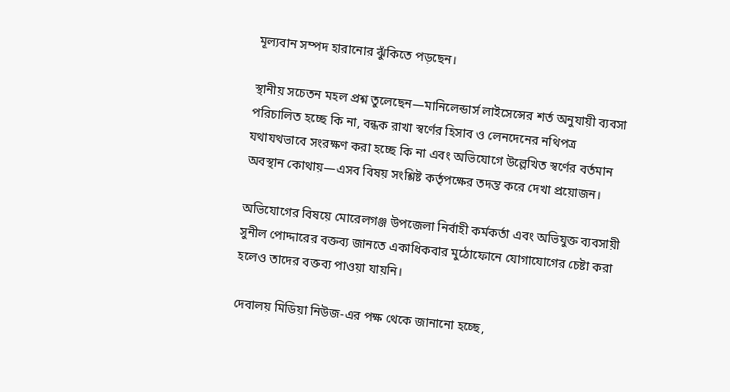মূল্যবান সম্পদ হারানোর ঝুঁকিতে পড়ছেন।

স্থানীয় সচেতন মহল প্রশ্ন তুলেছেন—মানিলেন্ডার্স লাইসেন্সের শর্ত অনুযায়ী ব্যবসা পরিচালিত হচ্ছে কি না, বন্ধক রাখা স্বর্ণের হিসাব ও লেনদেনের নথিপত্র যথাযথভাবে সংরক্ষণ করা হচ্ছে কি না এবং অভিযোগে উল্লেখিত স্বর্ণের বর্তমান অবস্থান কোথায়—এসব বিষয় সংশ্লিষ্ট কর্তৃপক্ষের তদন্ত করে দেখা প্রয়োজন।

অভিযোগের বিষয়ে মোরেলগঞ্জ উপজেলা নির্বাহী কর্মকর্তা এবং অভিযুক্ত ব্যবসায়ী সুনীল পোদ্দারের বক্তব্য জানতে একাধিকবার মুঠোফোনে যোগাযোগের চেষ্টা করা হলেও তাদের বক্তব্য পাওয়া যায়নি।

দেবালয় মিডিয়া নিউজ-এর পক্ষ থেকে জানানো হচ্ছে,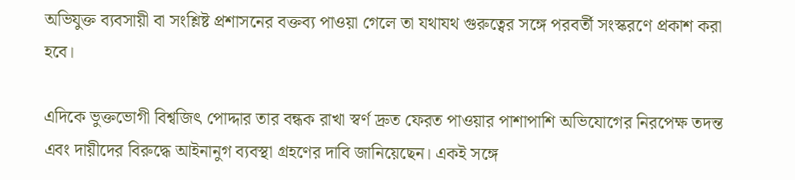অভিযুক্ত ব্যবসায়ী বা সংশ্লিষ্ট প্রশাসনের বক্তব্য পাওয়া গেলে তা যথাযথ গুরুত্বের সঙ্গে পরবর্তী সংস্করণে প্রকাশ করা হবে।

এদিকে ভুক্তভোগী বিশ্বজিৎ পোদ্দার তার বন্ধক রাখা স্বর্ণ দ্রুত ফেরত পাওয়ার পাশাপাশি অভিযোগের নিরপেক্ষ তদন্ত এবং দায়ীদের বিরুদ্ধে আইনানুগ ব্যবস্থা গ্রহণের দাবি জানিয়েছেন। একই সঙ্গে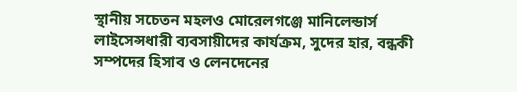স্থানীয় সচেতন মহলও মোরেলগঞ্জে মানিলেন্ডার্স লাইসেন্সধারী ব্যবসায়ীদের কার্যক্রম, সুদের হার, বন্ধকী সম্পদের হিসাব ও লেনদেনের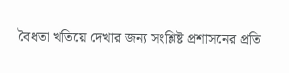বৈধতা খতিয়ে দেখার জন্য সংশ্লিষ্ট প্রশাসনের প্রতি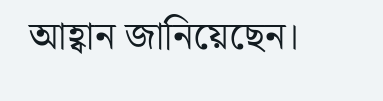আহ্বান জানিয়েছেন।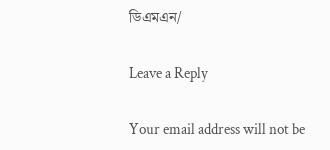ডিএমএন/

Leave a Reply

Your email address will not be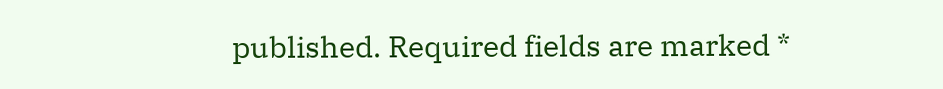published. Required fields are marked *